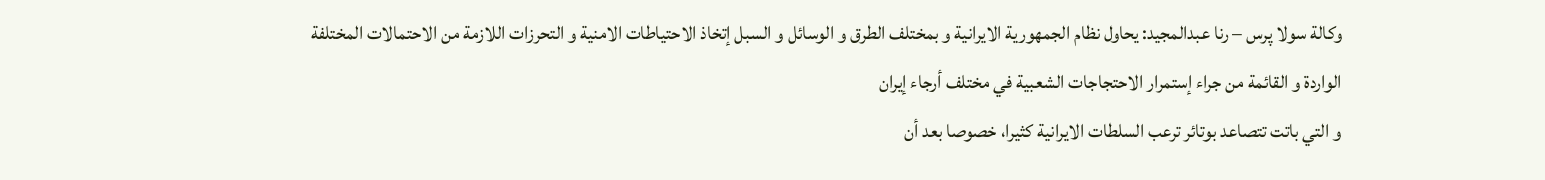وكالة سولا پرس – رنا عبدالمجيد: يحاول نظام الجمهورية الايرانية و بمختلف الطرق و الوسائل و السبل إتخاذ الاحتياطات الامنية و التحرزات اللازمة من الاحتمالات المختلفة الواردة و القائمة من جراء إستمرار الاحتجاجات الشعبية في مختلف أرجاء إيران
و التي باتت تتصاعد بوتائر ترعب السلطات الايرانية کثيرا، خصوصا بعد أن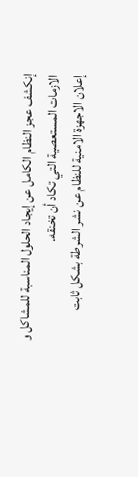إنکشف عجز النظام الکامل عن إيجاد الحلول المناسبة للمشاکل و الازمات المستعصية التي تکاد أن تخنقه.
إعلان الاجهزة الامنية للنظام عن نشر الشرطة بشكل ثابت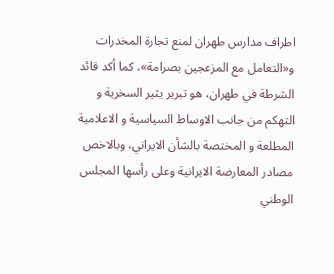اطراف مدارس طهران لمنع تجارة المخدرات و«التعامل مع المزعجين بصرامة»، کما أکد قائد الشرطة في طهران، هو تبرير يثير السخرية و التهکم من جانب الاوساط السياسية و الاعلامية المطلعة و المختصة بالشأن الايراني، وبالاخص مصادر المعارضة الايرانية وعلى رأسها المجلس الوطني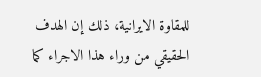للمقاوة الايرانية، ذلك إن الهدف الحقيقي من وراء هذا الاجراء کما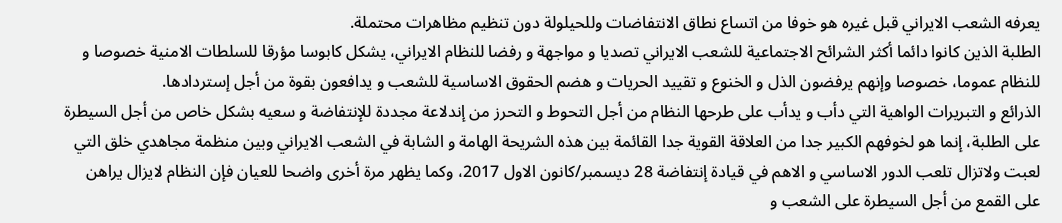يعرفه الشعب الايراني قبل غيره هو خوفا من اتساع نطاق الانتفاضات وللحيلولة دون تنظيم مظاهرات محتملة.
الطلبة الذين کانوا دائما أکثر الشرائح الاجتماعية للشعب الايراني تصديا و مواجهة و رفضا للنظام الايراني، يشکل کابوسا مؤرقا للسلطات الامنية خصوصا و للنظام عموما، خصوصا وإنهم يرفضون الذل و الخنوع و تقييد الحريات و هضم الحقوق الاساسية للشعب و يدافعون بقوة من أجل إستردادها.
الذرائع و التبريرات الواهية التي دأب و يدأب على طرحها النظام من أجل التحوط و التحرز من إندلاعة مجددة للإنتفاضة و سعيه بشکل خاص من أجل السيطرة على الطلبة، إنما هو لخوفهم الکبير جدا من العلاقة القوية جدا القائمة بين هذه الشريحة الهامة و الشابة في الشعب الايراني وبين منظمة مجاهدي خلق التي لعبت ولاتزال تلعب الدور الاساسي و الاهم في قيادة إنتفاضة 28 ديسمبر/کانون الاول 2017، وکما يظهر مرة أخرى واضحا للعيان فإن النظام لايزال يراهن على القمع من أجل السيطرة على الشعب و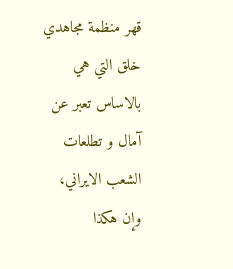قهر منظمة مجاهدي خلق التي هي بالاساس تعبر عن آمال و تطلعات الشعب الايراني، وإن هکذا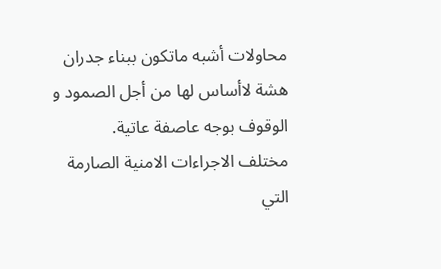محاولات أشبه ماتکون ببناء جدران هشة لاأساس لها من أجل الصمود و الوقوف بوجه عاصفة عاتية.
مختلف الاجراءات الامنية الصارمة التي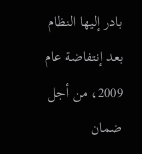بادر إليها النظام بعد إنتفاضة عام 2009، من أجل ضمان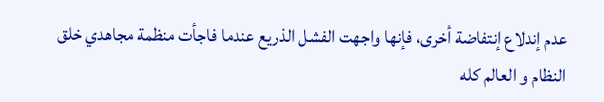عدم إندلاع إنتفاضة أخرى، فإنها واجهت الفشل الذريع عندما فاجأت منظمة مجاهدي خلق النظام و العالم کله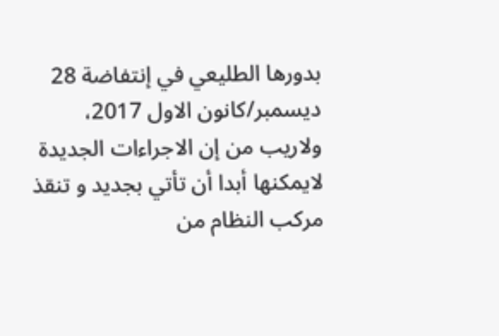بدورها الطليعي في إنتفاضة 28 ديسمبر/کانون الاول 2017، ولاريب من إن الاجراءات الجديدة لايمکنها أبدا أن تأتي بجديد و تنقذ مرکب النظام من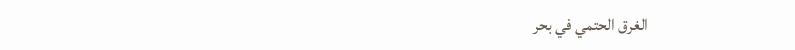الغرق الحتمي في بحر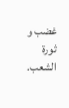غضب و ثورة الشعب.